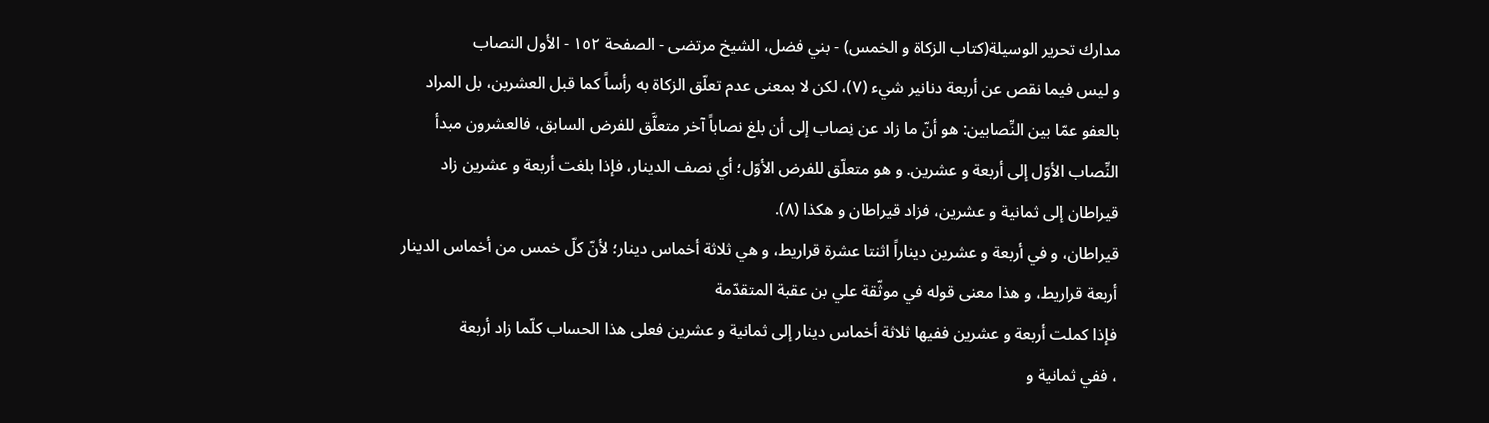مدارك تحرير الوسيلة(كتاب الزكاة و الخمس) - بني فضل، الشيخ مرتضى - الصفحة ١٥٢ - الأول النصاب
و ليس فيما نقص عن أربعة دنانير شيء (٧)، لكن لا بمعنى عدم تعلّق الزكاة به رأساً كما قبل العشرين، بل المراد بالعفو عمّا بين النِّصابين: هو أنّ ما زاد عن نِصاب إلى أن بلغ نصاباً آخر متعلَّق للفرض السابق، فالعشرون مبدأ النِّصاب الأوّل إلى أربعة و عشرين. و هو متعلّق للفرض الأوّل؛ أي نصف الدينار، فإذا بلغت أربعة و عشرين زاد قيراطان إلى ثمانية و عشرين، فزاد قيراطان و هكذا (٨).
قيراطان، و في أربعة و عشرين ديناراً اثنتا عشرة قراريط، و هي ثلاثة أخماس دينار؛ لأنّ كلّ خمس من أخماس الدينار أربعة قراريط، و هذا معنى قوله في موثّقة علي بن عقبة المتقدّمة
فإذا كملت أربعة و عشرين ففيها ثلاثة أخماس دينار إلى ثمانية و عشرين فعلى هذا الحساب كلّما زاد أربعة
، ففي ثمانية و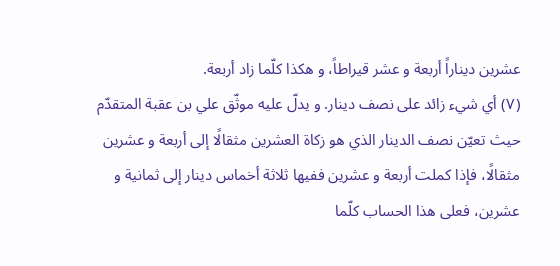عشرين ديناراً أربعة و عشر قيراطاً، و هكذا كلّما زاد أربعة.
(٧) أي شيء زائد على نصف دينار. و يدلّ عليه موثّق علي بن عقبة المتقدّم حيث تعيّن نصف الدينار الذي هو زكاة العشرين مثقالًا إلى أربعة و عشرين مثقالًا، فإذا كملت أربعة و عشرين ففيها ثلاثة أخماس دينار إلى ثمانية و عشرين، فعلى هذا الحساب كلّما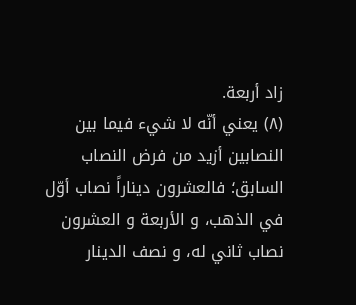زاد أربعة.
(٨) يعني أنّه لا شيء فيما بين النصابين أزيد من فرض النصاب السابق؛ فالعشرون ديناراً نصاب أوّل في الذهب، و الأربعة و العشرون نصاب ثاني له، و نصف الدينار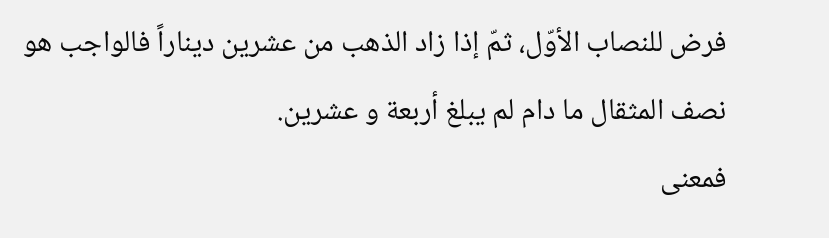فرض للنصاب الأوّل، ثمّ إذا زاد الذهب من عشرين ديناراً فالواجب هو نصف المثقال ما دام لم يبلغ أربعة و عشرين.
فمعنى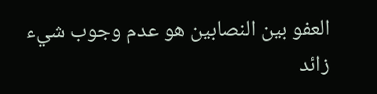العفو بين النصابين هو عدم وجوب شيء زائد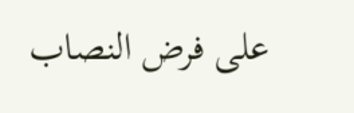على فرض النصاب